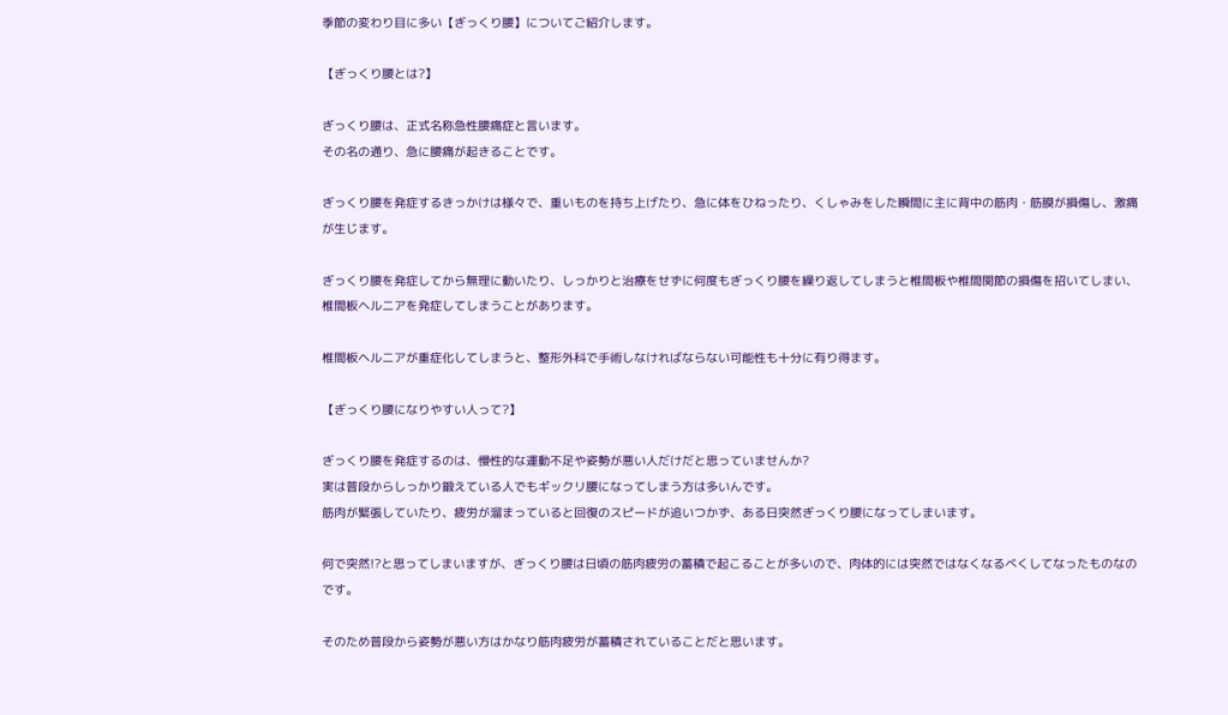季節の変わり目に多い【ぎっくり腰】についてご紹介します。

【ぎっくり腰とは?】

ぎっくり腰は、正式名称急性腰痛症と言います。
その名の通り、急に腰痛が起きることです。

ぎっくり腰を発症するきっかけは様々で、重いものを持ち上げたり、急に体をひねったり、くしゃみをした瞬間に主に背中の筋肉・筋膜が損傷し、激痛が生じます。

ぎっくり腰を発症してから無理に動いたり、しっかりと治療をせずに何度もぎっくり腰を繰り返してしまうと椎間板や椎間関節の損傷を招いてしまい、椎間板ヘルニアを発症してしまうことがあります。

椎間板ヘルニアが重症化してしまうと、整形外科で手術しなければならない可能性も十分に有り得ます。

【ぎっくり腰になりやすい人って?】

ぎっくり腰を発症するのは、慢性的な運動不足や姿勢が悪い人だけだと思っていませんか?
実は普段からしっかり鍛えている人でもギックリ腰になってしまう方は多いんです。
筋肉が緊張していたり、疲労が溜まっていると回復のスピードが追いつかず、ある日突然ぎっくり腰になってしまいます。

何で突然!?と思ってしまいますが、ぎっくり腰は日頃の筋肉疲労の蓄積で起こることが多いので、肉体的には突然ではなくなるべくしてなったものなのです。

そのため普段から姿勢が悪い方はかなり筋肉疲労が蓄積されていることだと思います。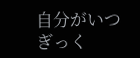自分がいつぎっく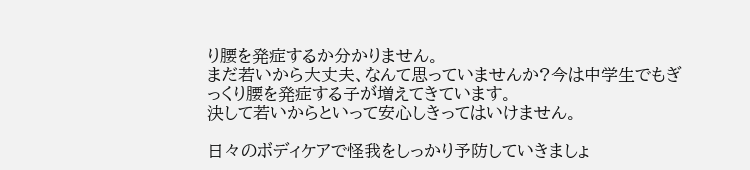り腰を発症するか分かりません。
まだ若いから大丈夫、なんて思っていませんか?今は中学生でもぎっくり腰を発症する子が増えてきています。
決して若いからといって安心しきってはいけません。

日々のボディケアで怪我をしっかり予防していきましょ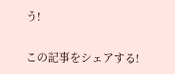う!

この記事をシェアする!